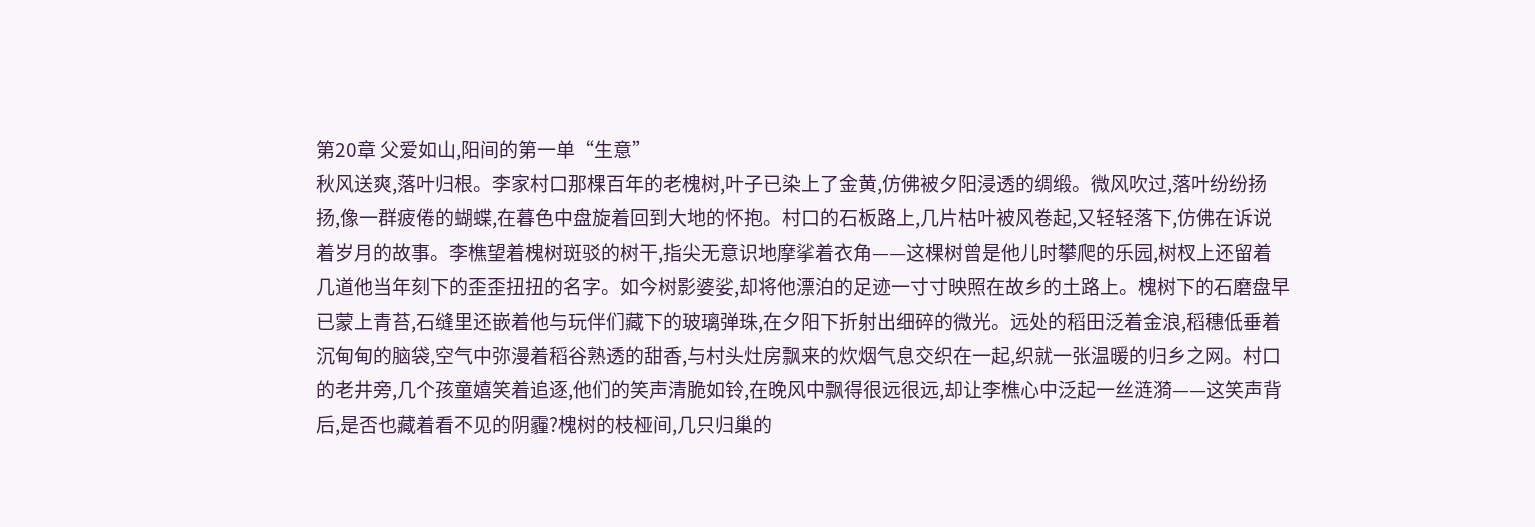第20章 父爱如山,阳间的第一单“生意”
秋风送爽,落叶归根。李家村口那棵百年的老槐树,叶子已染上了金黄,仿佛被夕阳浸透的绸缎。微风吹过,落叶纷纷扬扬,像一群疲倦的蝴蝶,在暮色中盘旋着回到大地的怀抱。村口的石板路上,几片枯叶被风卷起,又轻轻落下,仿佛在诉说着岁月的故事。李樵望着槐树斑驳的树干,指尖无意识地摩挲着衣角——这棵树曾是他儿时攀爬的乐园,树杈上还留着几道他当年刻下的歪歪扭扭的名字。如今树影婆娑,却将他漂泊的足迹一寸寸映照在故乡的土路上。槐树下的石磨盘早已蒙上青苔,石缝里还嵌着他与玩伴们藏下的玻璃弹珠,在夕阳下折射出细碎的微光。远处的稻田泛着金浪,稻穗低垂着沉甸甸的脑袋,空气中弥漫着稻谷熟透的甜香,与村头灶房飘来的炊烟气息交织在一起,织就一张温暖的归乡之网。村口的老井旁,几个孩童嬉笑着追逐,他们的笑声清脆如铃,在晚风中飘得很远很远,却让李樵心中泛起一丝涟漪——这笑声背后,是否也藏着看不见的阴霾?槐树的枝桠间,几只归巢的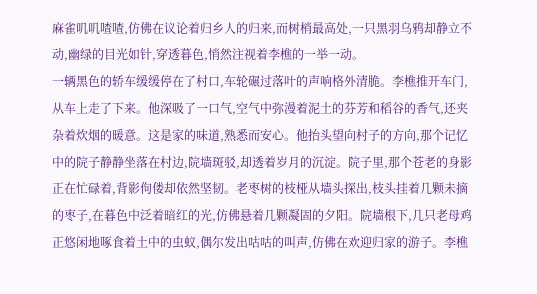麻雀叽叽喳喳,仿佛在议论着归乡人的归来,而树梢最高处,一只黑羽乌鸦却静立不动,幽绿的目光如针,穿透暮色,悄然注视着李樵的一举一动。
一辆黑色的轿车缓缓停在了村口,车轮碾过落叶的声响格外清脆。李樵推开车门,从车上走了下来。他深吸了一口气,空气中弥漫着泥土的芬芳和稻谷的香气,还夹杂着炊烟的暖意。这是家的味道,熟悉而安心。他抬头望向村子的方向,那个记忆中的院子静静坐落在村边,院墙斑驳,却透着岁月的沉淀。院子里,那个苍老的身影正在忙碌着,背影佝偻却依然坚韧。老枣树的枝桠从墙头探出,枝头挂着几颗未摘的枣子,在暮色中泛着暗红的光,仿佛悬着几颗凝固的夕阳。院墙根下,几只老母鸡正悠闲地啄食着土中的虫蚁,偶尔发出咕咕的叫声,仿佛在欢迎归家的游子。李樵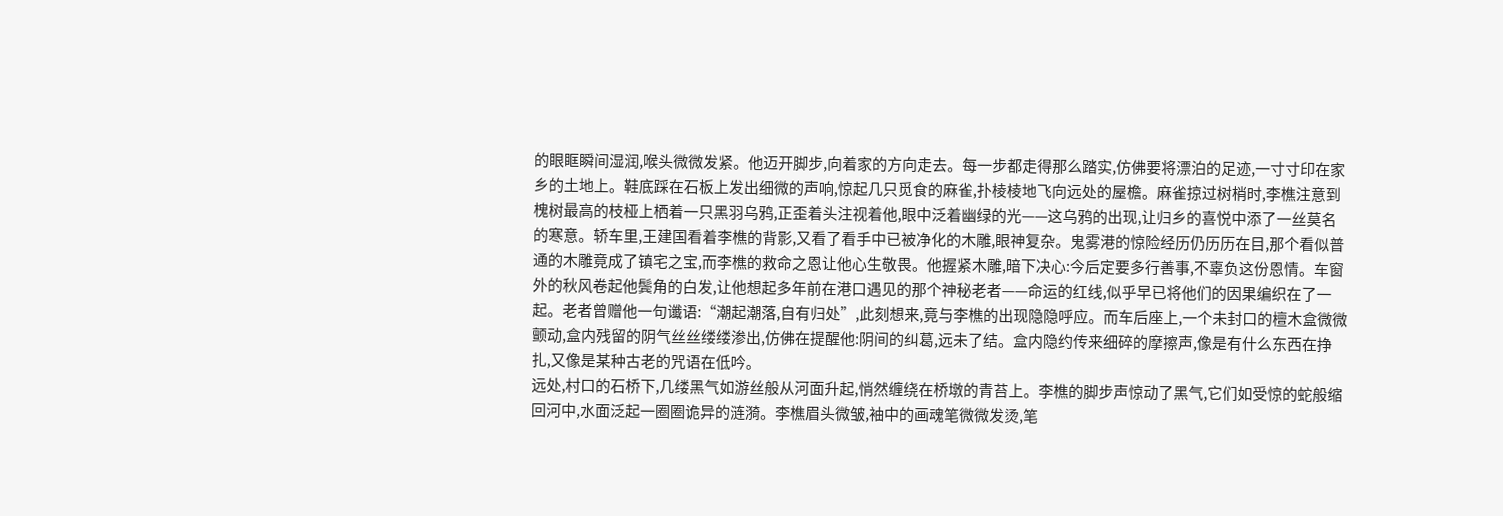的眼眶瞬间湿润,喉头微微发紧。他迈开脚步,向着家的方向走去。每一步都走得那么踏实,仿佛要将漂泊的足迹,一寸寸印在家乡的土地上。鞋底踩在石板上发出细微的声响,惊起几只觅食的麻雀,扑棱棱地飞向远处的屋檐。麻雀掠过树梢时,李樵注意到槐树最高的枝桠上栖着一只黑羽乌鸦,正歪着头注视着他,眼中泛着幽绿的光——这乌鸦的出现,让归乡的喜悦中添了一丝莫名的寒意。轿车里,王建国看着李樵的背影,又看了看手中已被净化的木雕,眼神复杂。鬼雾港的惊险经历仍历历在目,那个看似普通的木雕竟成了镇宅之宝,而李樵的救命之恩让他心生敬畏。他握紧木雕,暗下决心:今后定要多行善事,不辜负这份恩情。车窗外的秋风卷起他鬓角的白发,让他想起多年前在港口遇见的那个神秘老者——命运的红线,似乎早已将他们的因果编织在了一起。老者曾赠他一句谶语:“潮起潮落,自有归处”,此刻想来,竟与李樵的出现隐隐呼应。而车后座上,一个未封口的檀木盒微微颤动,盒内残留的阴气丝丝缕缕渗出,仿佛在提醒他:阴间的纠葛,远未了结。盒内隐约传来细碎的摩擦声,像是有什么东西在挣扎,又像是某种古老的咒语在低吟。
远处,村口的石桥下,几缕黑气如游丝般从河面升起,悄然缠绕在桥墩的青苔上。李樵的脚步声惊动了黑气,它们如受惊的蛇般缩回河中,水面泛起一圈圈诡异的涟漪。李樵眉头微皱,袖中的画魂笔微微发烫,笔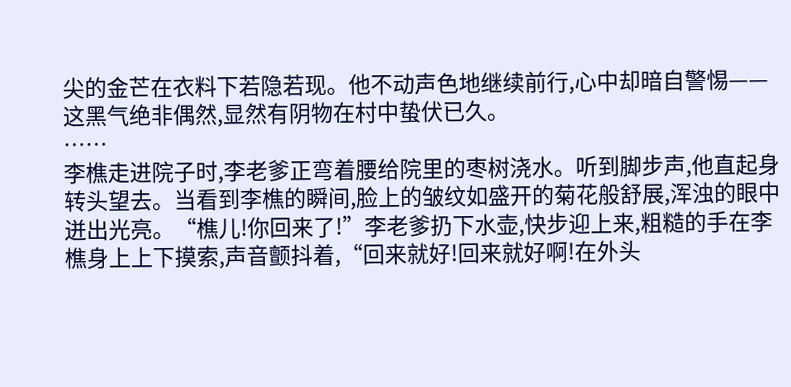尖的金芒在衣料下若隐若现。他不动声色地继续前行,心中却暗自警惕——这黑气绝非偶然,显然有阴物在村中蛰伏已久。
……
李樵走进院子时,李老爹正弯着腰给院里的枣树浇水。听到脚步声,他直起身转头望去。当看到李樵的瞬间,脸上的皱纹如盛开的菊花般舒展,浑浊的眼中迸出光亮。“樵儿!你回来了!”李老爹扔下水壶,快步迎上来,粗糙的手在李樵身上上下摸索,声音颤抖着,“回来就好!回来就好啊!在外头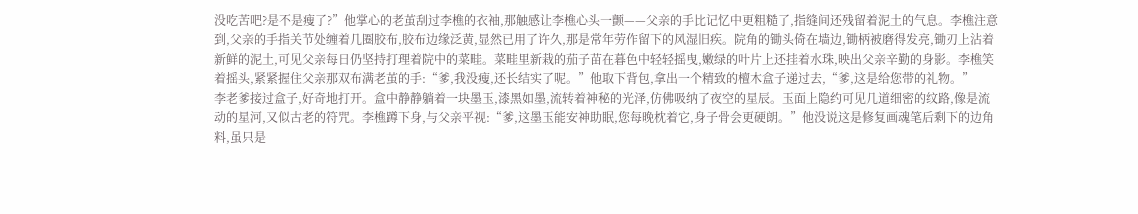没吃苦吧?是不是瘦了?”他掌心的老茧刮过李樵的衣袖,那触感让李樵心头一颤——父亲的手比记忆中更粗糙了,指缝间还残留着泥土的气息。李樵注意到,父亲的手指关节处缠着几圈胶布,胶布边缘泛黄,显然已用了许久,那是常年劳作留下的风湿旧疾。院角的锄头倚在墙边,锄柄被磨得发亮,锄刃上沾着新鲜的泥土,可见父亲每日仍坚持打理着院中的菜畦。菜畦里新栽的茄子苗在暮色中轻轻摇曳,嫩绿的叶片上还挂着水珠,映出父亲辛勤的身影。李樵笑着摇头,紧紧握住父亲那双布满老茧的手:“爹,我没瘦,还长结实了呢。”他取下背包,拿出一个精致的檀木盒子递过去,“爹,这是给您带的礼物。”
李老爹接过盒子,好奇地打开。盒中静静躺着一块墨玉,漆黑如墨,流转着神秘的光泽,仿佛吸纳了夜空的星辰。玉面上隐约可见几道细密的纹路,像是流动的星河,又似古老的符咒。李樵蹲下身,与父亲平视:“爹,这墨玉能安神助眠,您每晚枕着它,身子骨会更硬朗。”他没说这是修复画魂笔后剩下的边角料,虽只是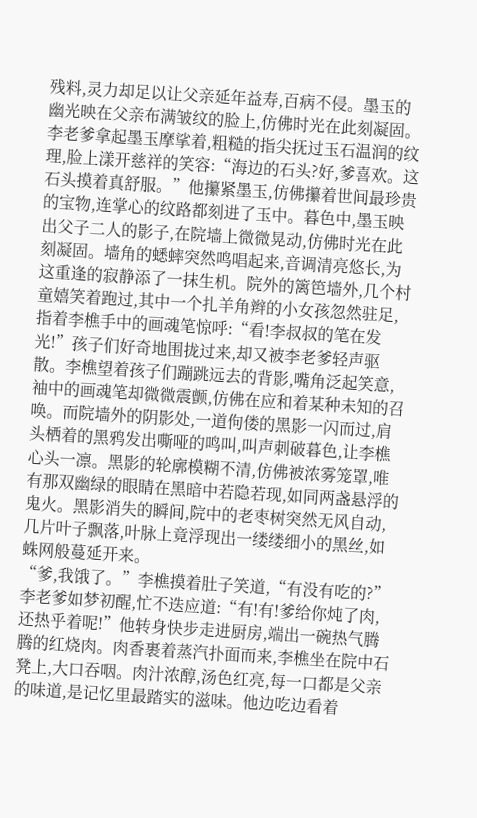残料,灵力却足以让父亲延年益寿,百病不侵。墨玉的幽光映在父亲布满皱纹的脸上,仿佛时光在此刻凝固。李老爹拿起墨玉摩挲着,粗糙的指尖抚过玉石温润的纹理,脸上漾开慈祥的笑容:“海边的石头?好,爹喜欢。这石头摸着真舒服。”他攥紧墨玉,仿佛攥着世间最珍贵的宝物,连掌心的纹路都刻进了玉中。暮色中,墨玉映出父子二人的影子,在院墙上微微晃动,仿佛时光在此刻凝固。墙角的蟋蟀突然鸣唱起来,音调清亮悠长,为这重逢的寂静添了一抹生机。院外的篱笆墙外,几个村童嬉笑着跑过,其中一个扎羊角辫的小女孩忽然驻足,指着李樵手中的画魂笔惊呼:“看!李叔叔的笔在发光!”孩子们好奇地围拢过来,却又被李老爹轻声驱散。李樵望着孩子们蹦跳远去的背影,嘴角泛起笑意,袖中的画魂笔却微微震颤,仿佛在应和着某种未知的召唤。而院墙外的阴影处,一道佝偻的黑影一闪而过,肩头栖着的黑鸦发出嘶哑的鸣叫,叫声刺破暮色,让李樵心头一凛。黑影的轮廓模糊不清,仿佛被浓雾笼罩,唯有那双幽绿的眼睛在黑暗中若隐若现,如同两盏悬浮的鬼火。黑影消失的瞬间,院中的老枣树突然无风自动,几片叶子飘落,叶脉上竟浮现出一缕缕细小的黑丝,如蛛网般蔓延开来。
“爹,我饿了。”李樵摸着肚子笑道,“有没有吃的?”李老爹如梦初醒,忙不迭应道:“有!有!爹给你炖了肉,还热乎着呢!”他转身快步走进厨房,端出一碗热气腾腾的红烧肉。肉香裹着蒸汽扑面而来,李樵坐在院中石凳上,大口吞咽。肉汁浓醇,汤色红亮,每一口都是父亲的味道,是记忆里最踏实的滋味。他边吃边看着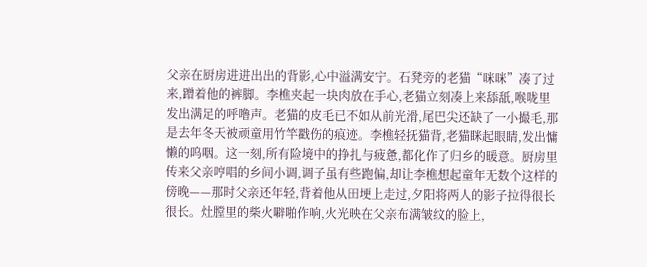父亲在厨房进进出出的背影,心中溢满安宁。石凳旁的老猫“咪咪”凑了过来,蹭着他的裤脚。李樵夹起一块肉放在手心,老猫立刻凑上来舔舐,喉咙里发出满足的呼噜声。老猫的皮毛已不如从前光滑,尾巴尖还缺了一小撮毛,那是去年冬天被顽童用竹竿戳伤的痕迹。李樵轻抚猫背,老猫眯起眼睛,发出慵懒的呜咽。这一刻,所有险境中的挣扎与疲惫,都化作了归乡的暖意。厨房里传来父亲哼唱的乡间小调,调子虽有些跑偏,却让李樵想起童年无数个这样的傍晚——那时父亲还年轻,背着他从田埂上走过,夕阳将两人的影子拉得很长很长。灶膛里的柴火噼啪作响,火光映在父亲布满皱纹的脸上,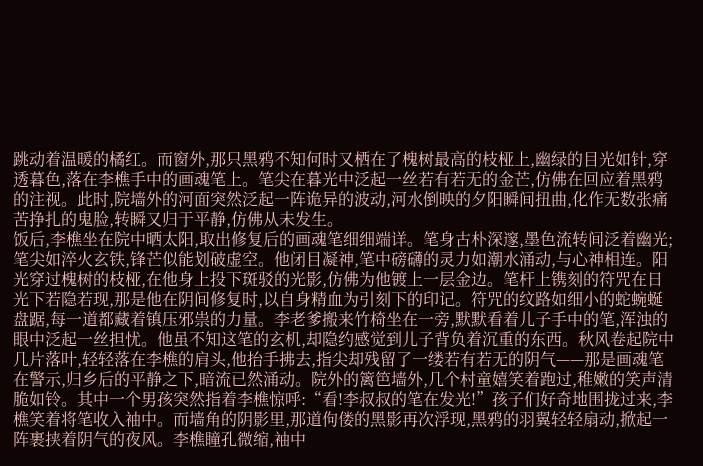跳动着温暖的橘红。而窗外,那只黑鸦不知何时又栖在了槐树最高的枝桠上,幽绿的目光如针,穿透暮色,落在李樵手中的画魂笔上。笔尖在暮光中泛起一丝若有若无的金芒,仿佛在回应着黑鸦的注视。此时,院墙外的河面突然泛起一阵诡异的波动,河水倒映的夕阳瞬间扭曲,化作无数张痛苦挣扎的鬼脸,转瞬又归于平静,仿佛从未发生。
饭后,李樵坐在院中晒太阳,取出修复后的画魂笔细细端详。笔身古朴深邃,墨色流转间泛着幽光;笔尖如淬火玄铁,锋芒似能划破虚空。他闭目凝神,笔中磅礴的灵力如潮水涌动,与心神相连。阳光穿过槐树的枝桠,在他身上投下斑驳的光影,仿佛为他镀上一层金边。笔杆上镌刻的符咒在日光下若隐若现,那是他在阴间修复时,以自身精血为引刻下的印记。符咒的纹路如细小的蛇蜿蜒盘踞,每一道都藏着镇压邪祟的力量。李老爹搬来竹椅坐在一旁,默默看着儿子手中的笔,浑浊的眼中泛起一丝担忧。他虽不知这笔的玄机,却隐约感觉到儿子背负着沉重的东西。秋风卷起院中几片落叶,轻轻落在李樵的肩头,他抬手拂去,指尖却残留了一缕若有若无的阴气——那是画魂笔在警示,归乡后的平静之下,暗流已然涌动。院外的篱笆墙外,几个村童嬉笑着跑过,稚嫩的笑声清脆如铃。其中一个男孩突然指着李樵惊呼:“看!李叔叔的笔在发光!”孩子们好奇地围拢过来,李樵笑着将笔收入袖中。而墙角的阴影里,那道佝偻的黑影再次浮现,黑鸦的羽翼轻轻扇动,掀起一阵裹挟着阴气的夜风。李樵瞳孔微缩,袖中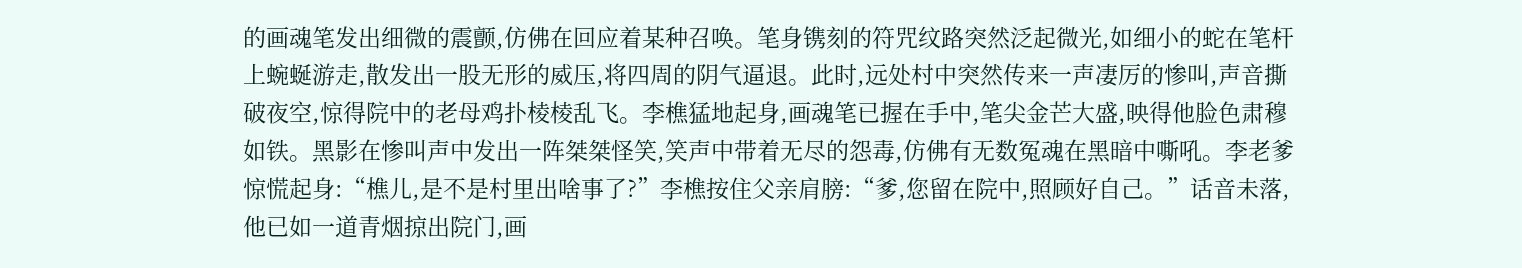的画魂笔发出细微的震颤,仿佛在回应着某种召唤。笔身镌刻的符咒纹路突然泛起微光,如细小的蛇在笔杆上蜿蜒游走,散发出一股无形的威压,将四周的阴气逼退。此时,远处村中突然传来一声凄厉的惨叫,声音撕破夜空,惊得院中的老母鸡扑棱棱乱飞。李樵猛地起身,画魂笔已握在手中,笔尖金芒大盛,映得他脸色肃穆如铁。黑影在惨叫声中发出一阵桀桀怪笑,笑声中带着无尽的怨毒,仿佛有无数冤魂在黑暗中嘶吼。李老爹惊慌起身:“樵儿,是不是村里出啥事了?”李樵按住父亲肩膀:“爹,您留在院中,照顾好自己。”话音未落,他已如一道青烟掠出院门,画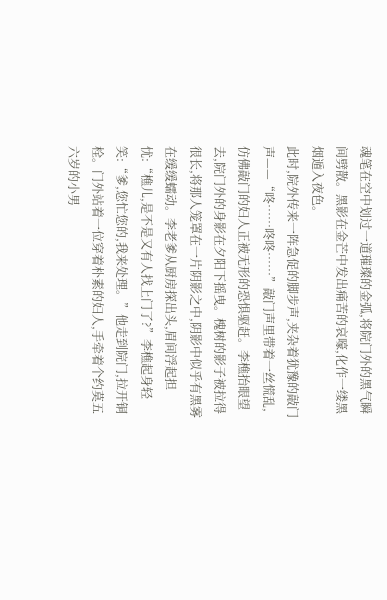魂笔在空中划过一道璀璨的金弧,将院门外的黑气瞬间劈散。黑影在金芒中发出痛苦的哀嚎,化作一缕黑烟遁入夜色。
此时,院外传来一阵急促的脚步声,夹杂着犹豫的敲门声——“咚……咚咚……”敲门声里带着一丝慌乱,仿佛敲门的妇人正被无形的恐惧驱赶。李樵抬眼望去,院门外的身影在夕阳下摇曳。槐树的影子被拉得很长,将那人笼罩在一片阴影之中,阴影中似乎有黑雾在缓缓蠕动。李老爹从厨房探出头,眉间浮起担忧:“樵儿,是不是又有人找上门了?”李樵起身轻笑:“爹,您忙您的,我来处理。”他走到院门,拉开铜栓。门外站着一位穿着朴素的妇人,手牵着个约莫五六岁的小男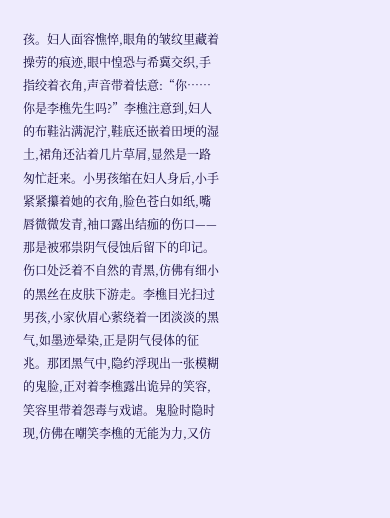孩。妇人面容憔悴,眼角的皱纹里藏着操劳的痕迹,眼中惶恐与希冀交织,手指绞着衣角,声音带着怯意:“你……你是李樵先生吗?”李樵注意到,妇人的布鞋沾满泥泞,鞋底还嵌着田埂的湿土,裙角还沾着几片草屑,显然是一路匆忙赶来。小男孩缩在妇人身后,小手紧紧攥着她的衣角,脸色苍白如纸,嘴唇微微发青,袖口露出结痂的伤口——那是被邪祟阴气侵蚀后留下的印记。伤口处泛着不自然的青黑,仿佛有细小的黑丝在皮肤下游走。李樵目光扫过男孩,小家伙眉心萦绕着一团淡淡的黑气,如墨迹晕染,正是阴气侵体的征兆。那团黑气中,隐约浮现出一张模糊的鬼脸,正对着李樵露出诡异的笑容,笑容里带着怨毒与戏谑。鬼脸时隐时现,仿佛在嘲笑李樵的无能为力,又仿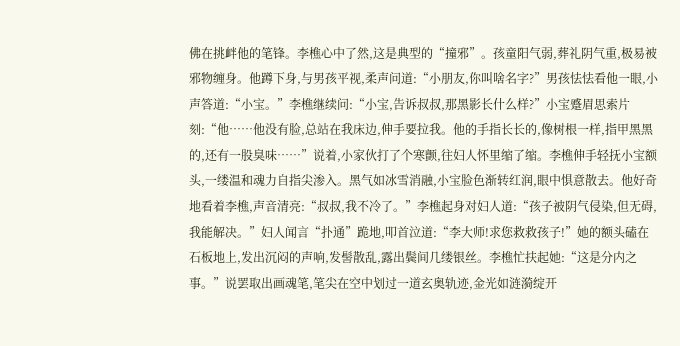佛在挑衅他的笔锋。李樵心中了然,这是典型的“撞邪”。孩童阳气弱,葬礼阴气重,极易被邪物缠身。他蹲下身,与男孩平视,柔声问道:“小朋友,你叫啥名字?”男孩怯怯看他一眼,小声答道:“小宝。”李樵继续问:“小宝,告诉叔叔,那黑影长什么样?”小宝蹙眉思索片刻:“他……他没有脸,总站在我床边,伸手要拉我。他的手指长长的,像树根一样,指甲黑黑的,还有一股臭味……”说着,小家伙打了个寒颤,往妇人怀里缩了缩。李樵伸手轻抚小宝额头,一缕温和魂力自指尖渗入。黑气如冰雪消融,小宝脸色渐转红润,眼中惧意散去。他好奇地看着李樵,声音清亮:“叔叔,我不冷了。”李樵起身对妇人道:“孩子被阴气侵染,但无碍,我能解决。”妇人闻言“扑通”跪地,叩首泣道:“李大师!求您救救孩子!”她的额头磕在石板地上,发出沉闷的声响,发髻散乱,露出鬓间几缕银丝。李樵忙扶起她:“这是分内之事。”说罢取出画魂笔,笔尖在空中划过一道玄奥轨迹,金光如涟漪绽开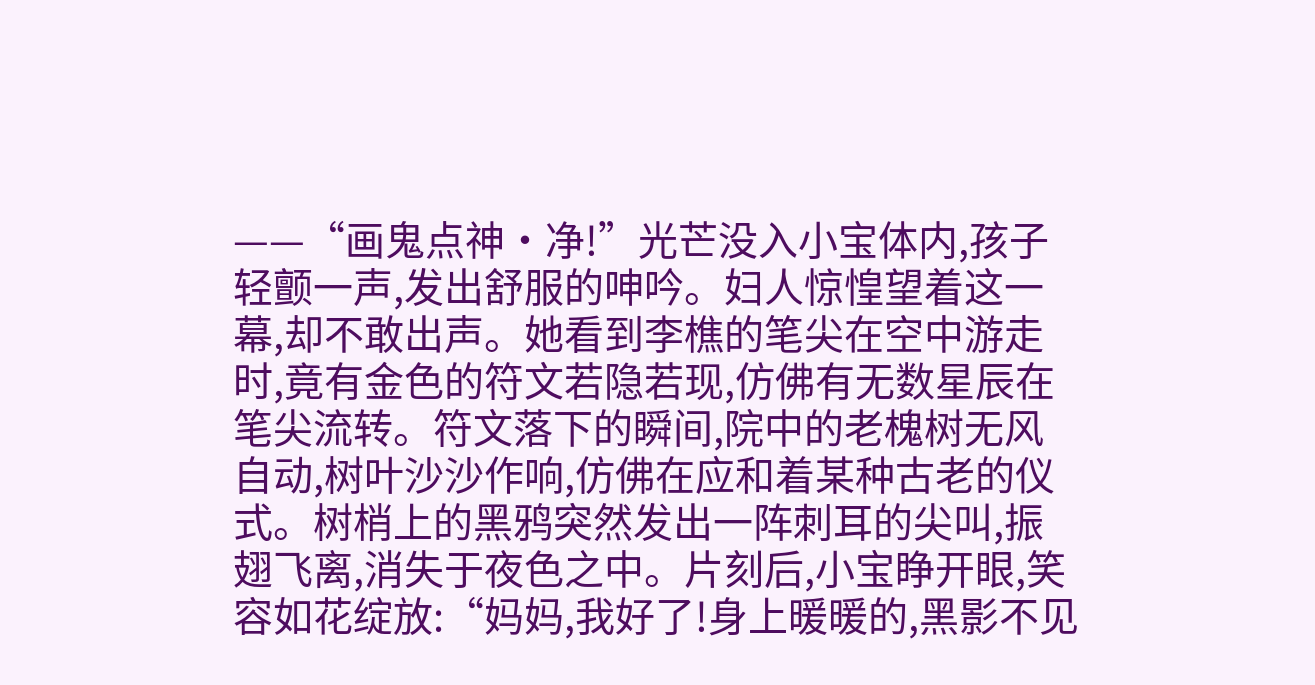——“画鬼点神·净!”光芒没入小宝体内,孩子轻颤一声,发出舒服的呻吟。妇人惊惶望着这一幕,却不敢出声。她看到李樵的笔尖在空中游走时,竟有金色的符文若隐若现,仿佛有无数星辰在笔尖流转。符文落下的瞬间,院中的老槐树无风自动,树叶沙沙作响,仿佛在应和着某种古老的仪式。树梢上的黑鸦突然发出一阵刺耳的尖叫,振翅飞离,消失于夜色之中。片刻后,小宝睁开眼,笑容如花绽放:“妈妈,我好了!身上暖暖的,黑影不见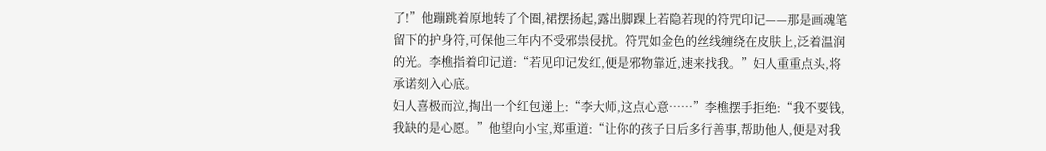了!”他蹦跳着原地转了个圈,裙摆扬起,露出脚踝上若隐若现的符咒印记——那是画魂笔留下的护身符,可保他三年内不受邪祟侵扰。符咒如金色的丝线缠绕在皮肤上,泛着温润的光。李樵指着印记道:“若见印记发红,便是邪物靠近,速来找我。”妇人重重点头,将承诺刻入心底。
妇人喜极而泣,掏出一个红包递上:“李大师,这点心意……”李樵摆手拒绝:“我不要钱,我缺的是心愿。”他望向小宝,郑重道:“让你的孩子日后多行善事,帮助他人,便是对我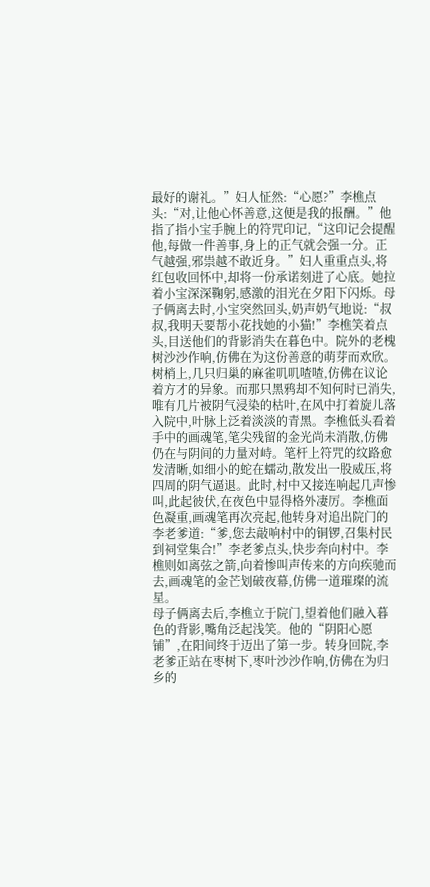最好的谢礼。”妇人怔然:“心愿?”李樵点头:“对,让他心怀善意,这便是我的报酬。”他指了指小宝手腕上的符咒印记,“这印记会提醒他,每做一件善事,身上的正气就会强一分。正气越强,邪祟越不敢近身。”妇人重重点头,将红包收回怀中,却将一份承诺刻进了心底。她拉着小宝深深鞠躬,感激的泪光在夕阳下闪烁。母子俩离去时,小宝突然回头,奶声奶气地说:“叔叔,我明天要帮小花找她的小猫!”李樵笑着点头,目送他们的背影消失在暮色中。院外的老槐树沙沙作响,仿佛在为这份善意的萌芽而欢欣。树梢上,几只归巢的麻雀叽叽喳喳,仿佛在议论着方才的异象。而那只黑鸦却不知何时已消失,唯有几片被阴气浸染的枯叶,在风中打着旋儿落入院中,叶脉上泛着淡淡的青黑。李樵低头看着手中的画魂笔,笔尖残留的金光尚未消散,仿佛仍在与阴间的力量对峙。笔杆上符咒的纹路愈发清晰,如细小的蛇在蠕动,散发出一股威压,将四周的阴气逼退。此时,村中又接连响起几声惨叫,此起彼伏,在夜色中显得格外凄厉。李樵面色凝重,画魂笔再次亮起,他转身对追出院门的李老爹道:“爹,您去敲响村中的铜锣,召集村民到祠堂集合!”李老爹点头,快步奔向村中。李樵则如离弦之箭,向着惨叫声传来的方向疾驰而去,画魂笔的金芒划破夜幕,仿佛一道璀璨的流星。
母子俩离去后,李樵立于院门,望着他们融入暮色的背影,嘴角泛起浅笑。他的“阴阳心愿铺”,在阳间终于迈出了第一步。转身回院,李老爹正站在枣树下,枣叶沙沙作响,仿佛在为归乡的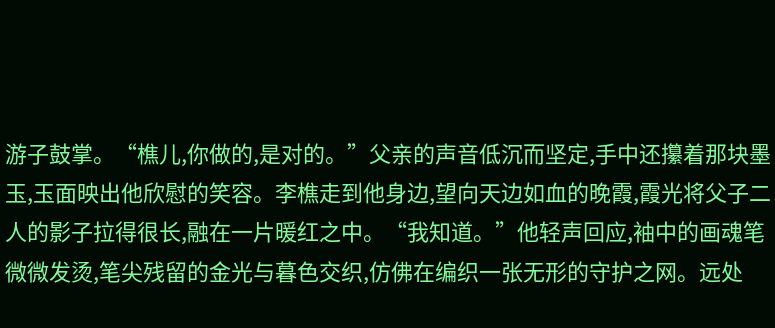游子鼓掌。“樵儿,你做的,是对的。”父亲的声音低沉而坚定,手中还攥着那块墨玉,玉面映出他欣慰的笑容。李樵走到他身边,望向天边如血的晚霞,霞光将父子二人的影子拉得很长,融在一片暖红之中。“我知道。”他轻声回应,袖中的画魂笔微微发烫,笔尖残留的金光与暮色交织,仿佛在编织一张无形的守护之网。远处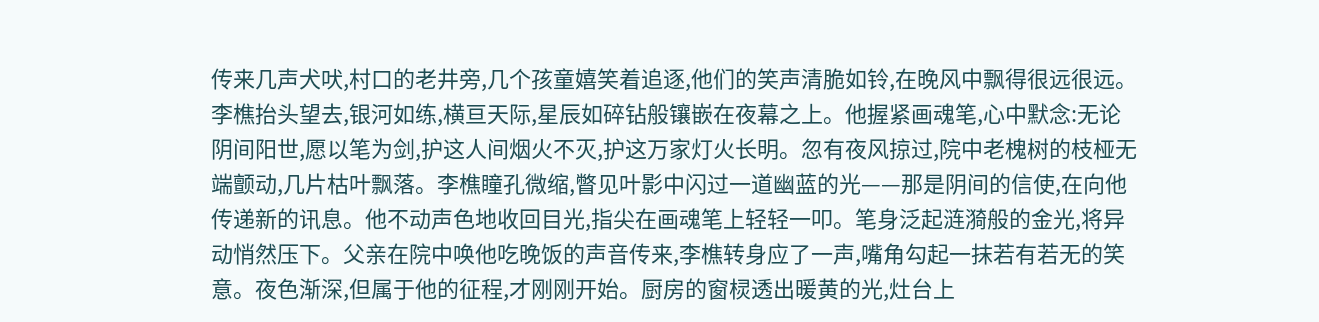传来几声犬吠,村口的老井旁,几个孩童嬉笑着追逐,他们的笑声清脆如铃,在晚风中飘得很远很远。李樵抬头望去,银河如练,横亘天际,星辰如碎钻般镶嵌在夜幕之上。他握紧画魂笔,心中默念:无论阴间阳世,愿以笔为剑,护这人间烟火不灭,护这万家灯火长明。忽有夜风掠过,院中老槐树的枝桠无端颤动,几片枯叶飘落。李樵瞳孔微缩,瞥见叶影中闪过一道幽蓝的光——那是阴间的信使,在向他传递新的讯息。他不动声色地收回目光,指尖在画魂笔上轻轻一叩。笔身泛起涟漪般的金光,将异动悄然压下。父亲在院中唤他吃晚饭的声音传来,李樵转身应了一声,嘴角勾起一抹若有若无的笑意。夜色渐深,但属于他的征程,才刚刚开始。厨房的窗棂透出暖黄的光,灶台上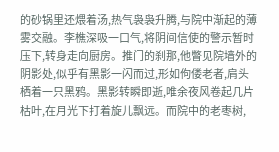的砂锅里还煨着汤,热气袅袅升腾,与院中渐起的薄雾交融。李樵深吸一口气,将阴间信使的警示暂时压下,转身走向厨房。推门的刹那,他瞥见院墙外的阴影处,似乎有黑影一闪而过,形如佝偻老者,肩头栖着一只黑鸦。黑影转瞬即逝,唯余夜风卷起几片枯叶,在月光下打着旋儿飘远。而院中的老枣树,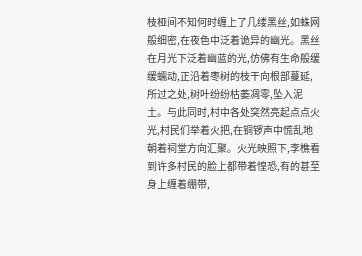枝桠间不知何时缠上了几缕黑丝,如蛛网般细密,在夜色中泛着诡异的幽光。黑丝在月光下泛着幽蓝的光,仿佛有生命般缓缓蠕动,正沿着枣树的枝干向根部蔓延,所过之处,树叶纷纷枯萎凋零,坠入泥土。与此同时,村中各处突然亮起点点火光,村民们举着火把,在铜锣声中慌乱地朝着祠堂方向汇聚。火光映照下,李樵看到许多村民的脸上都带着惶恐,有的甚至身上缠着绷带,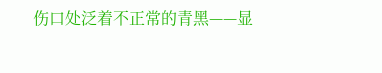伤口处泛着不正常的青黑——显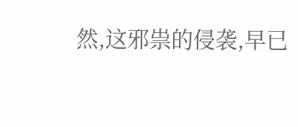然,这邪祟的侵袭,早已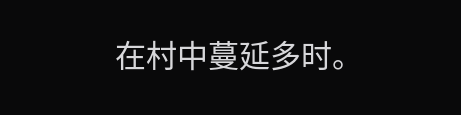在村中蔓延多时。